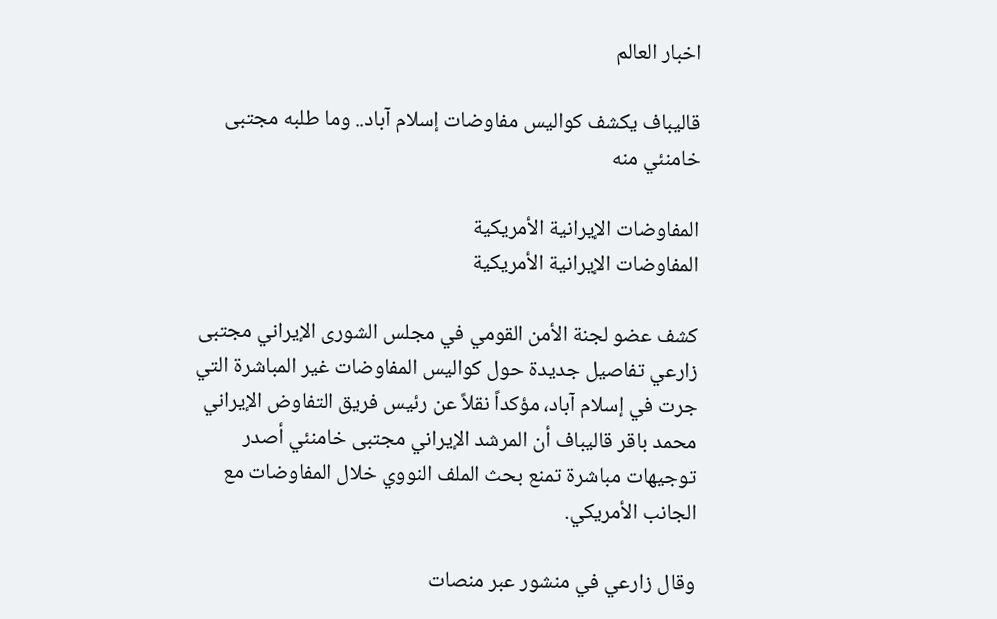اخبار العالم

قاليباف يكشف كواليس مفاوضات إسلام آباد.. وما طلبه مجتبى خامنئي منه

المفاوضات الإيرانية الأمريكية
المفاوضات الإيرانية الأمريكية

كشف عضو لجنة الأمن القومي في مجلس الشورى الإيراني مجتبى زارعي تفاصيل جديدة حول كواليس المفاوضات غير المباشرة التي جرت في إسلام آباد، مؤكداً نقلاً عن رئيس فريق التفاوض الإيراني محمد باقر قاليباف أن المرشد الإيراني مجتبى خامنئي أصدر توجيهات مباشرة تمنع بحث الملف النووي خلال المفاوضات مع الجانب الأمريكي.

وقال زارعي في منشور عبر منصات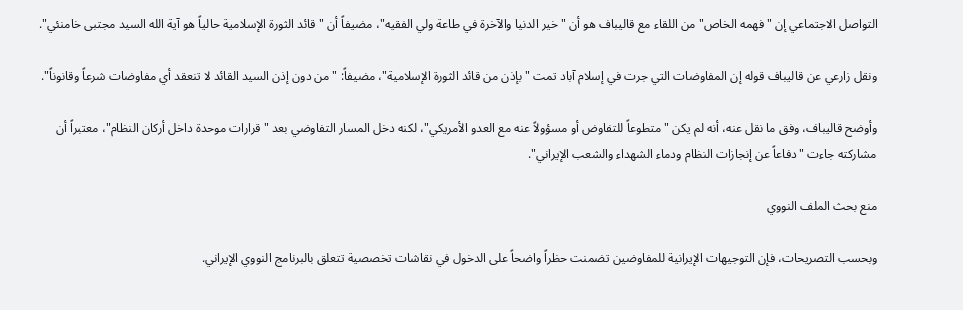التواصل الاجتماعي إن "فهمه الخاص" من اللقاء مع قاليباف هو أن "خير الدنيا والآخرة في طاعة ولي الفقيه"، مضيفاً أن "قائد الثورة الإسلامية حالياً هو آية الله السيد مجتبى خامنئي".

ونقل زارعي عن قاليباف قوله إن المفاوضات التي جرت في إسلام آباد تمت "بإذن من قائد الثورة الإسلامية"، مضيفاً: "من دون إذن السيد القائد لا تنعقد أي مفاوضات شرعاً وقانوناً".

وأوضح قاليباف، وفق ما نقل عنه، أنه لم يكن "متطوعاً للتفاوض أو مسؤولاً عنه مع العدو الأمريكي"، لكنه دخل المسار التفاوضي بعد "قرارات موحدة داخل أركان النظام"، معتبراً أن مشاركته جاءت "دفاعاً عن إنجازات النظام ودماء الشهداء والشعب الإيراني".

منع بحث الملف النووي

وبحسب التصريحات، فإن التوجيهات الإيرانية للمفاوضين تضمنت حظراً واضحاً على الدخول في نقاشات تخصصية تتعلق بالبرنامج النووي الإيراني.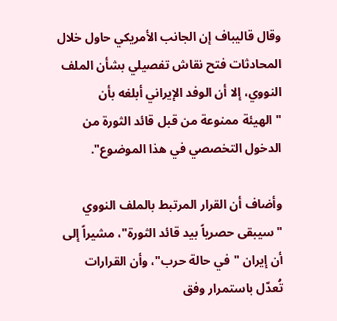وقال قاليباف إن الجانب الأمريكي حاول خلال المحادثات فتح نقاش تفصيلي بشأن الملف النووي، إلا أن الوفد الإيراني أبلغه بأن "الهيئة ممنوعة من قبل قائد الثورة من الدخول التخصصي في هذا الموضوع".

وأضاف أن القرار المرتبط بالملف النووي "سيبقى حصرياً بيد قائد الثورة"، مشيراً إلى أن إيران "في حالة حرب"، وأن القرارات تُعدّل باستمرار وفق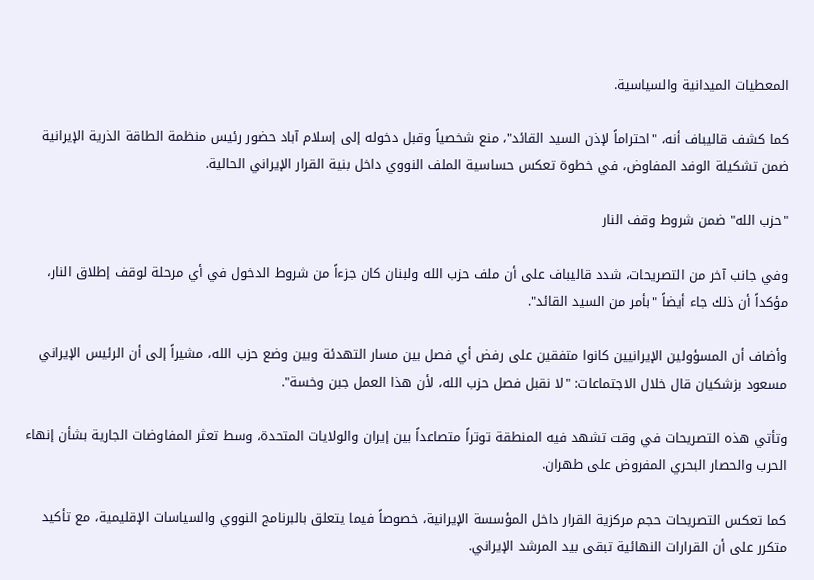المعطيات الميدانية والسياسية.

كما كشف قاليباف أنه، "احتراماً لإذن السيد القائد"، منع شخصياً وقبل دخوله إلى إسلام آباد حضور رئيس منظمة الطاقة الذرية الإيرانية ضمن تشكيلة الوفد المفاوض، في خطوة تعكس حساسية الملف النووي داخل بنية القرار الإيراني الحالية.

"حزب الله" ضمن شروط وقف النار

وفي جانب آخر من التصريحات، شدد قاليباف على أن ملف حزب الله ولبنان كان جزءاً من شروط الدخول في أي مرحلة لوقف إطلاق النار، مؤكداً أن ذلك جاء أيضاً "بأمر من السيد القائد".

وأضاف أن المسؤولين الإيرانيين كانوا متفقين على رفض أي فصل بين مسار التهدئة وبين وضع حزب الله، مشيراً إلى أن الرئيس الإيراني مسعود بزشكيان قال خلال الاجتماعات: "لا نقبل فصل حزب الله، لأن هذا العمل جبن وخسة".

وتأتي هذه التصريحات في وقت تشهد فيه المنطقة توتراً متصاعداً بين إيران والولايات المتحدة، وسط تعثر المفاوضات الجارية بشأن إنهاء الحرب والحصار البحري المفروض على طهران.

كما تعكس التصريحات حجم مركزية القرار داخل المؤسسة الإيرانية، خصوصاً فيما يتعلق بالبرنامج النووي والسياسات الإقليمية، مع تأكيد متكرر على أن القرارات النهائية تبقى بيد المرشد الإيراني.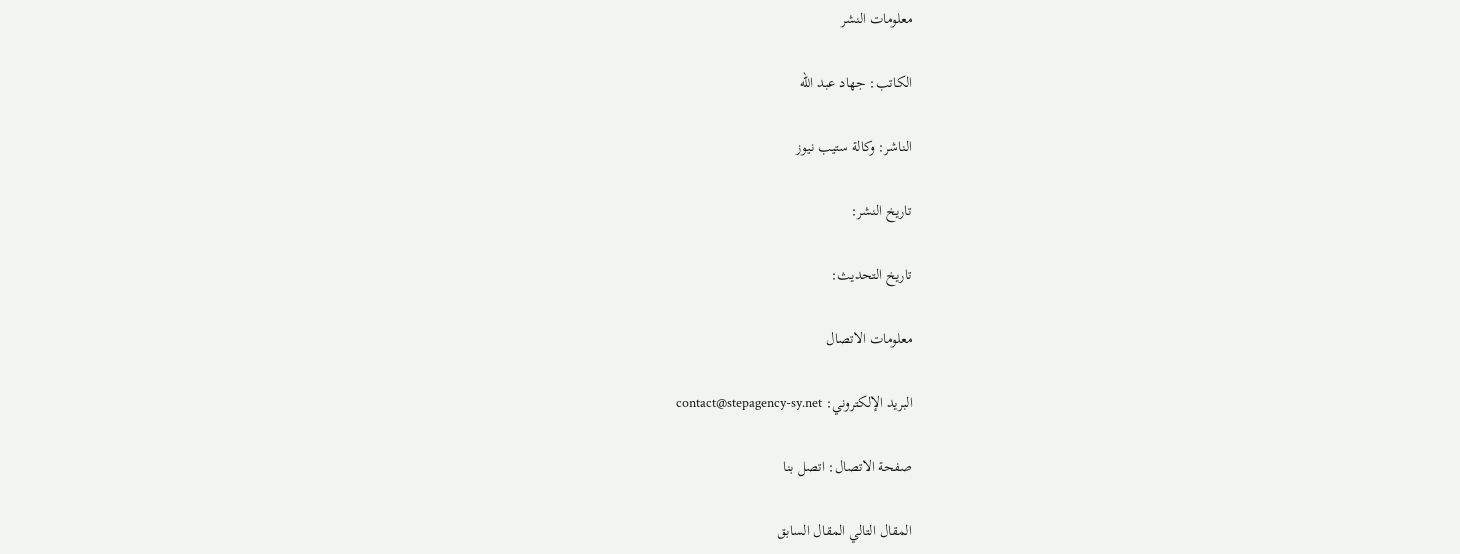معلومات النشر

الكاتب: جهاد عبد الله

الناشر: وكالة ستيب نيوز

تاريخ النشر:

تاريخ التحديث:

معلومات الاتصال

البريد الإلكتروني: contact@stepagency-sy.net

صفحة الاتصال: اتصل بنا

المقال التالي المقال السابق